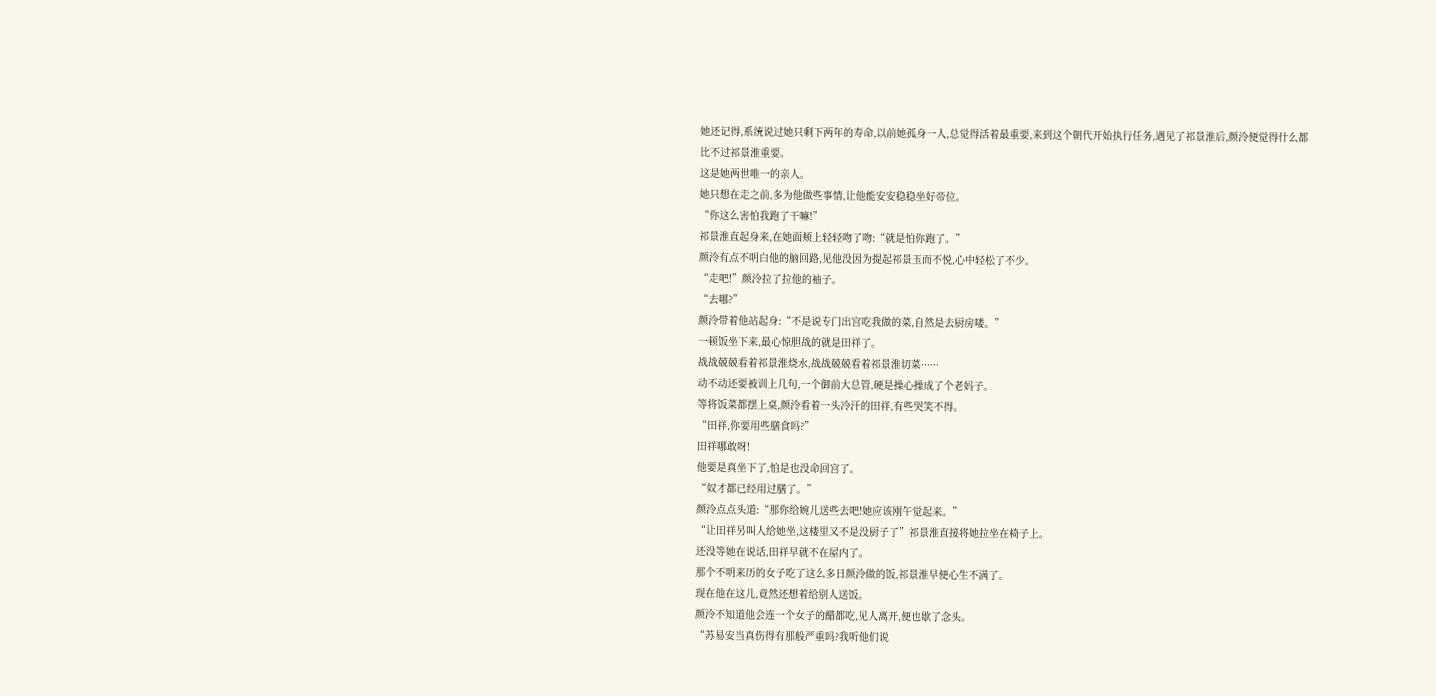她还记得,系统说过她只剩下两年的寿命,以前她孤身一人,总觉得活着最重要,来到这个朝代开始执行任务,遇见了祁景淮后,颜泠便觉得什么都比不过祁景淮重要。
这是她两世唯一的亲人。
她只想在走之前,多为他做些事情,让他能安安稳稳坐好帝位。
“你这么害怕我跑了干嘛!”
祁景淮直起身来,在她面颊上轻轻吻了吻:“就是怕你跑了。”
颜泠有点不明白他的脑回路,见他没因为提起祁景玉而不悦,心中轻松了不少。
“走吧!”颜泠拉了拉他的袖子。
“去哪?”
颜泠带着他站起身:“不是说专门出宫吃我做的菜,自然是去厨房喽。”
一顿饭坐下来,最心惊胆战的就是田祥了。
战战兢兢看着祁景淮烧水,战战兢兢看着祁景淮切菜······
动不动还要被训上几句,一个御前大总管,硬是操心操成了个老妈子。
等将饭菜都摆上桌,颜泠看着一头冷汗的田祥,有些哭笑不得。
“田祥,你要用些膳食吗?”
田祥哪敢呀!
他要是真坐下了,怕是也没命回宫了。
“奴才都已经用过膳了。”
颜泠点点头道:“那你给婉儿送些去吧!她应该刚午觉起来。”
“让田祥另叫人给她坐,这楼里又不是没厨子了”祁景淮直接将她拉坐在椅子上。
还没等她在说话,田祥早就不在屋内了。
那个不明来历的女子吃了这么多日颜泠做的饭,祁景淮早便心生不满了。
现在他在这儿,竟然还想着给别人送饭。
颜泠不知道他会连一个女子的醋都吃,见人离开,便也歇了念头。
“苏易安当真伤得有那般严重吗?我听他们说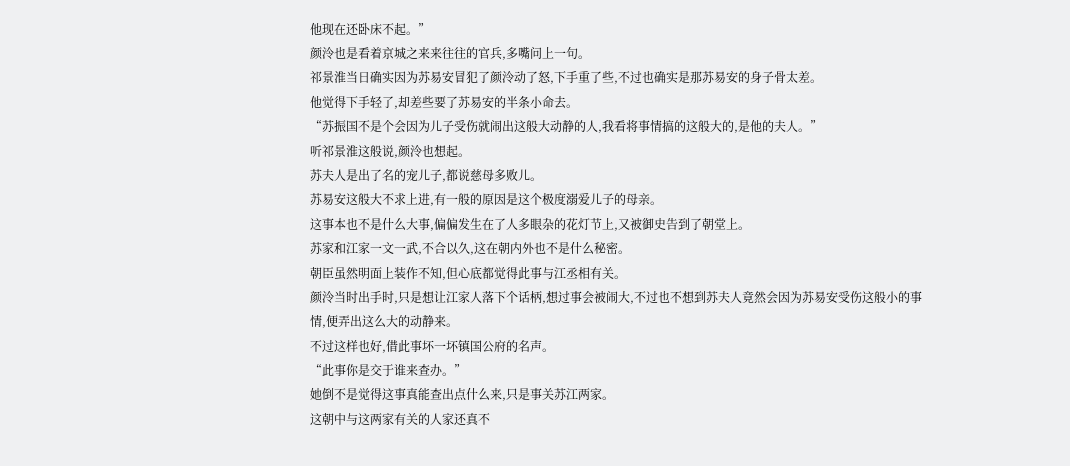他现在还卧床不起。”
颜泠也是看着京城之来来往往的官兵,多嘴问上一句。
祁景淮当日确实因为苏易安冒犯了颜泠动了怒,下手重了些,不过也确实是那苏易安的身子骨太差。
他觉得下手轻了,却差些要了苏易安的半条小命去。
“苏振国不是个会因为儿子受伤就闹出这般大动静的人,我看将事情搞的这般大的,是他的夫人。”
听祁景淮这般说,颜泠也想起。
苏夫人是出了名的宠儿子,都说慈母多败儿。
苏易安这般大不求上进,有一般的原因是这个极度溺爱儿子的母亲。
这事本也不是什么大事,偏偏发生在了人多眼杂的花灯节上,又被御史告到了朝堂上。
苏家和江家一文一武,不合以久,这在朝内外也不是什么秘密。
朝臣虽然明面上装作不知,但心底都觉得此事与江丞相有关。
颜泠当时出手时,只是想让江家人落下个话柄,想过事会被闹大,不过也不想到苏夫人竟然会因为苏易安受伤这般小的事情,便弄出这么大的动静来。
不过这样也好,借此事坏一坏镇国公府的名声。
“此事你是交于谁来查办。”
她倒不是觉得这事真能查出点什么来,只是事关苏江两家。
这朝中与这两家有关的人家还真不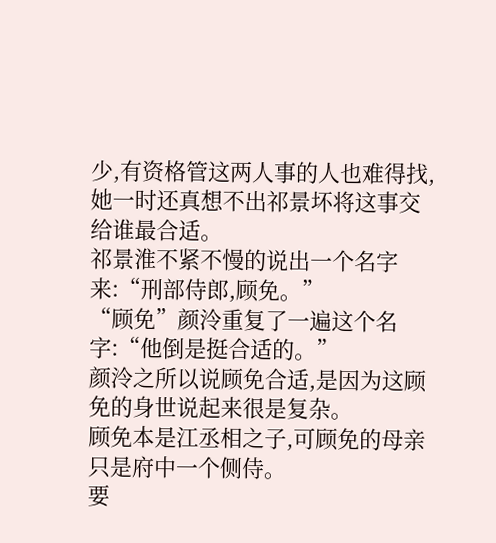少,有资格管这两人事的人也难得找,她一时还真想不出祁景坏将这事交给谁最合适。
祁景淮不紧不慢的说出一个名字来:“刑部侍郎,顾免。”
“顾免”颜泠重复了一遍这个名字:“他倒是挺合适的。”
颜泠之所以说顾免合适,是因为这顾免的身世说起来很是复杂。
顾免本是江丞相之子,可顾免的母亲只是府中一个侧侍。
要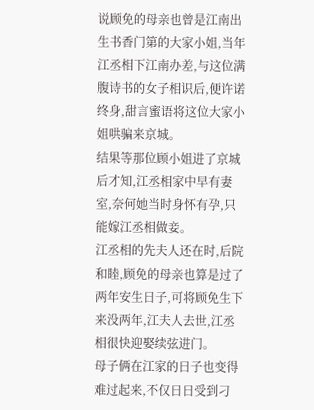说顾免的母亲也曾是江南出生书香门第的大家小姐,当年江丞相下江南办差,与这位满腹诗书的女子相识后,便许诺终身,甜言蜜语将这位大家小姐哄骗来京城。
结果等那位顾小姐进了京城后才知,江丞相家中早有妻室,奈何她当时身怀有孕,只能嫁江丞相做妾。
江丞相的先夫人还在时,后院和睦,顾免的母亲也算是过了两年安生日子,可将顾免生下来没两年,江夫人去世,江丞相很快迎娶续弦进门。
母子俩在江家的日子也变得难过起来,不仅日日受到刁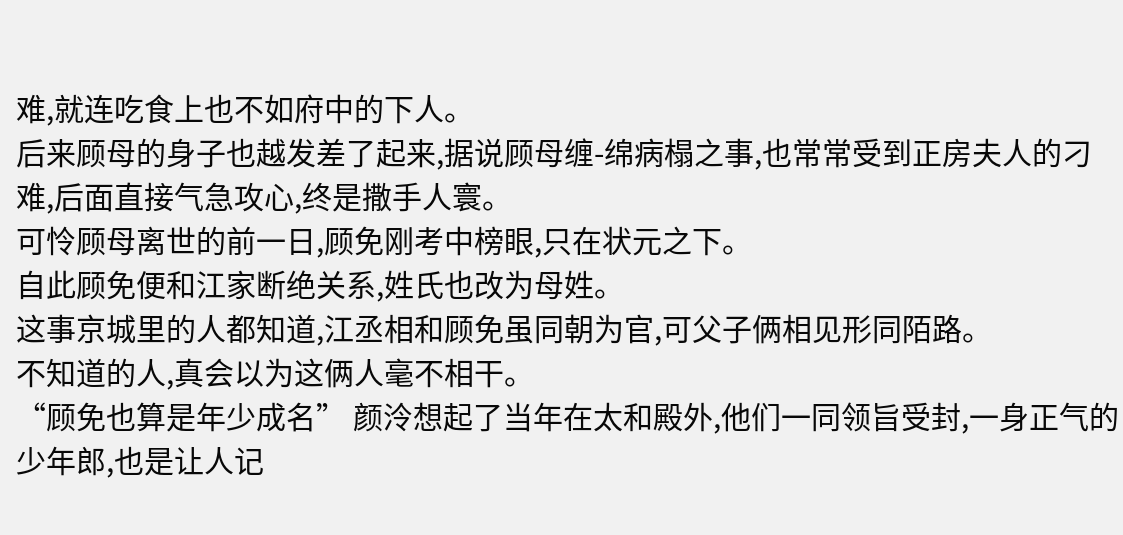难,就连吃食上也不如府中的下人。
后来顾母的身子也越发差了起来,据说顾母缠-绵病榻之事,也常常受到正房夫人的刁难,后面直接气急攻心,终是撒手人寰。
可怜顾母离世的前一日,顾免刚考中榜眼,只在状元之下。
自此顾免便和江家断绝关系,姓氏也改为母姓。
这事京城里的人都知道,江丞相和顾免虽同朝为官,可父子俩相见形同陌路。
不知道的人,真会以为这俩人毫不相干。
“顾免也算是年少成名” 颜泠想起了当年在太和殿外,他们一同领旨受封,一身正气的少年郎,也是让人记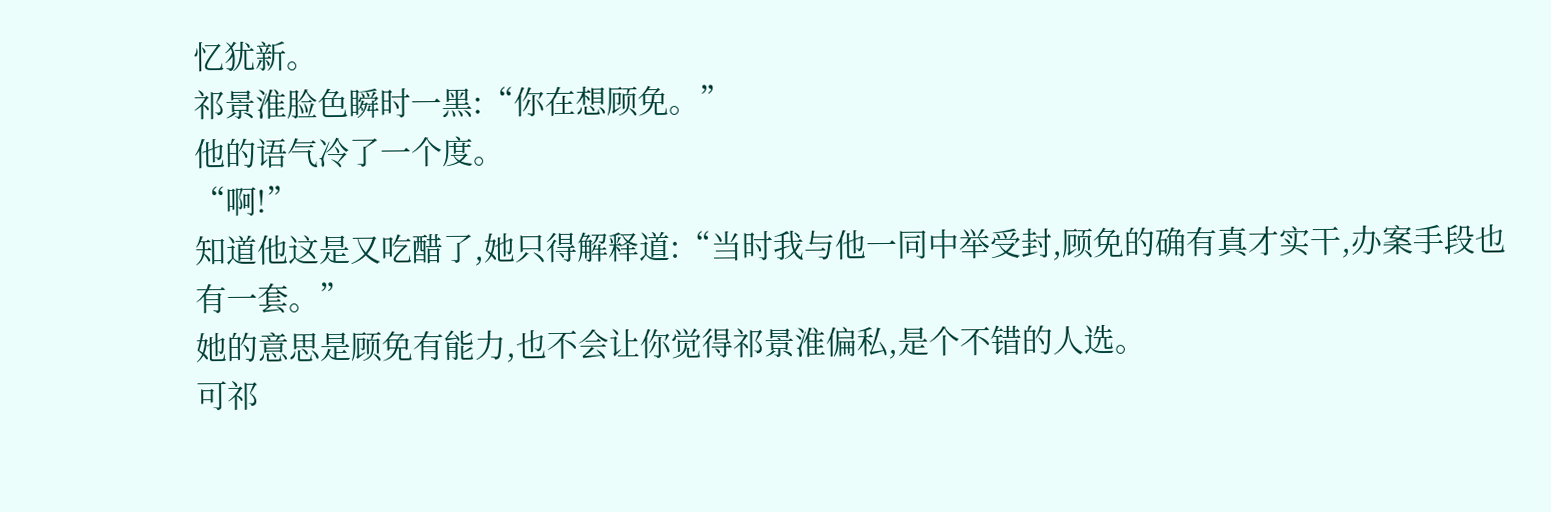忆犹新。
祁景淮脸色瞬时一黑:“你在想顾免。”
他的语气冷了一个度。
“啊!”
知道他这是又吃醋了,她只得解释道:“当时我与他一同中举受封,顾免的确有真才实干,办案手段也有一套。”
她的意思是顾免有能力,也不会让你觉得祁景淮偏私,是个不错的人选。
可祁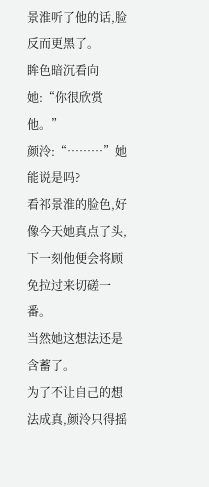景淮听了他的话,脸反而更黑了。
眸色暗沉看向她:“你很欣赏他。”
颜泠:“………”她能说是吗?
看祁景淮的脸色,好像今天她真点了头,下一刻他便会将顾免拉过来切磋一番。
当然她这想法还是含蓄了。
为了不让自己的想法成真,颜泠只得摇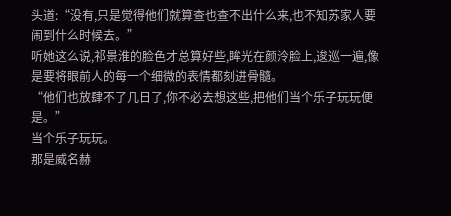头道:“没有,只是觉得他们就算查也查不出什么来,也不知苏家人要闹到什么时候去。”
听她这么说,祁景淮的脸色才总算好些,眸光在颜泠脸上,逡巡一遍,像是要将眼前人的每一个细微的表情都刻进骨髓。
“他们也放肆不了几日了,你不必去想这些,把他们当个乐子玩玩便是。”
当个乐子玩玩。
那是威名赫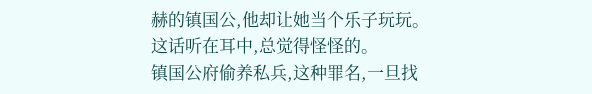赫的镇国公,他却让她当个乐子玩玩。
这话听在耳中,总觉得怪怪的。
镇国公府偷养私兵,这种罪名,一旦找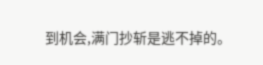到机会,满门抄斩是逃不掉的。